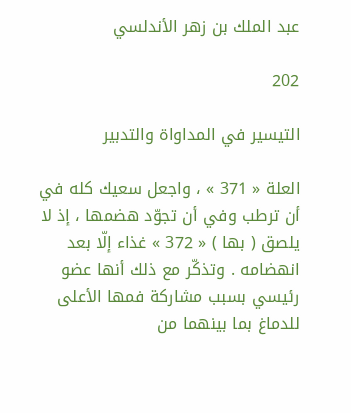عبد الملك بن زهر الأندلسي

202

التيسير في المداواة والتدبير

العلة « 371 » ، واجعل سعيك كله في أن ترطب وفي أن تجوّد هضمها ، إذ لا يلصق ( بها ) « 372 » غذاء إلّا بعد انهضامه . وتذكّر مع ذلك أنها عضو رئيسي بسبب مشاركة فمها الأعلى للدماغ بما بينهما من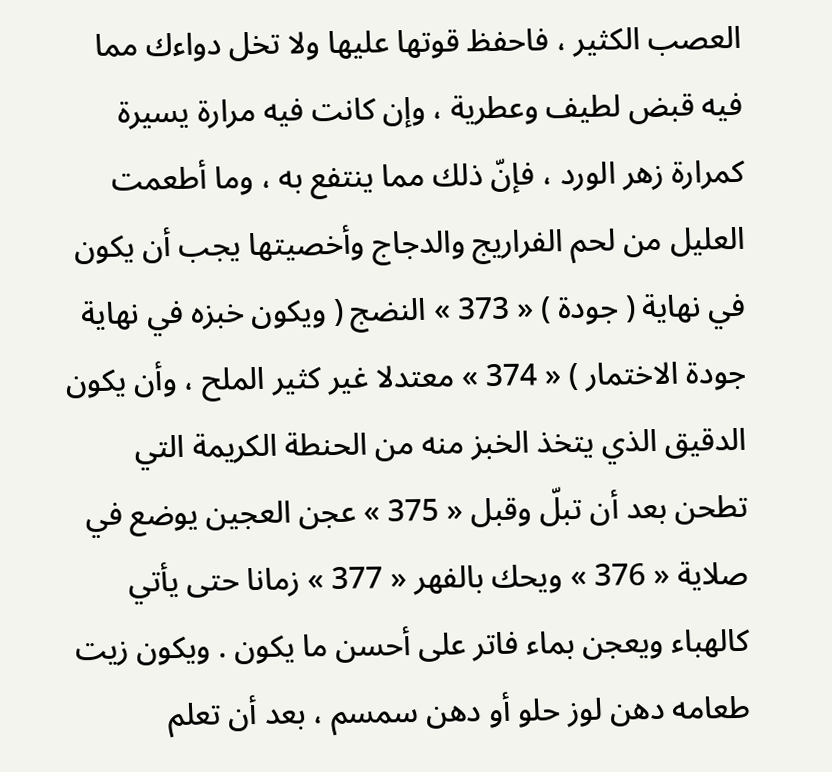العصب الكثير ، فاحفظ قوتها عليها ولا تخل دواءك مما فيه قبض لطيف وعطرية ، وإن كانت فيه مرارة يسيرة كمرارة زهر الورد ، فإنّ ذلك مما ينتفع به ، وما أطعمت العليل من لحم الفراريج والدجاج وأخصيتها يجب أن يكون في نهاية ( جودة ) « 373 » النضج ( ويكون خبزه في نهاية جودة الاختمار ) « 374 » معتدلا غير كثير الملح ، وأن يكون الدقيق الذي يتخذ الخبز منه من الحنطة الكريمة التي تطحن بعد أن تبلّ وقبل « 375 » عجن العجين يوضع في صلاية « 376 » ويحك بالفهر « 377 » زمانا حتى يأتي كالهباء ويعجن بماء فاتر على أحسن ما يكون . ويكون زيت طعامه دهن لوز حلو أو دهن سمسم ، بعد أن تعلم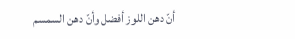أنّ دهن اللوز أفضل وأنّ دهن السمسم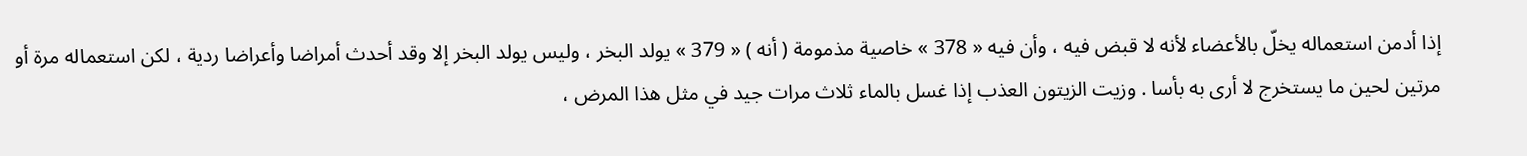إذا أدمن استعماله يخلّ بالأعضاء لأنه لا قبض فيه ، وأن فيه « 378 » خاصية مذمومة ( أنه ) « 379 » يولد البخر ، وليس يولد البخر إلا وقد أحدث أمراضا وأعراضا ردية ، لكن استعماله مرة أو مرتين لحين ما يستخرج لا أرى به بأسا . وزيت الزيتون العذب إذا غسل بالماء ثلاث مرات جيد في مثل هذا المرض ،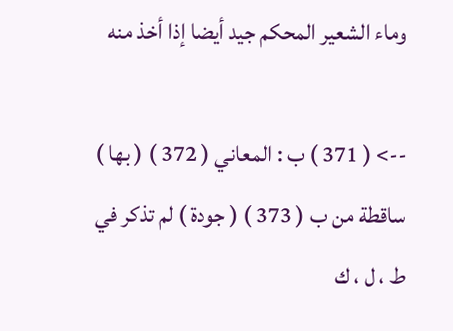وماء الشعير المحكم جيد أيضا إذا أخذ منه

--> ( 371 ) ب : المعاني ( 372 ) ( بها ) ساقطة من ب ( 373 ) ( جودة ) لم تذكر في ط ، ل ، ك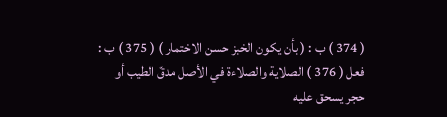( 374 ) ب : ( بأن يكون الخبز حسن الاختمار ) ( 375 ) ب : فعل ( 376 ) الصلاية والصلاءة في الأصل مدقّ الطيب أو حجر يسحق عليه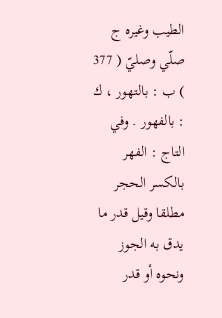الطيب وغيره ج صلّي وصليّ ( 377 ) ب : بالتهور ، ك : بالفهور . وفي التاج : الفهر بالكسر الحجر مطلقا وقيل قدر ما يدق به الجوز ونحوه أو قدر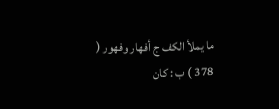ما يملأ الكف ج أفهار وفهور ( 378 ) ب : كان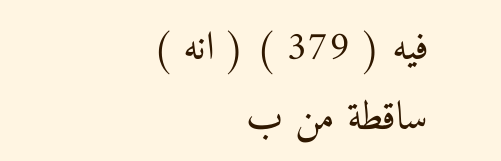فيه ( 379 ) ( انه ) ساقطة من ب